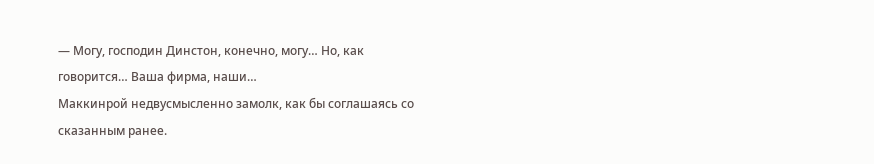— Могу, господин Динстон, конечно, могу… Но, как говорится… Ваша фирма, наши…
Маккинрой недвусмысленно замолк, как бы соглашаясь со сказанным ранее.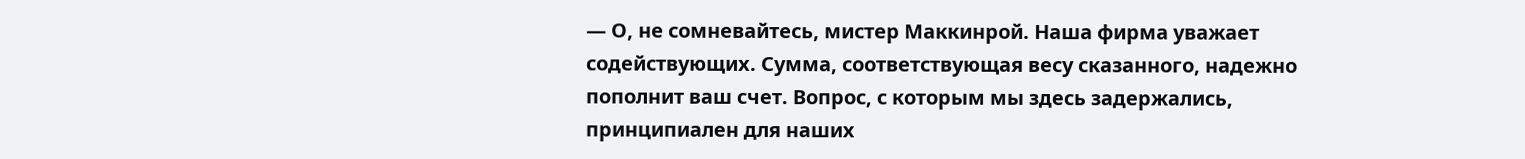— О, не сомневайтесь, мистер Маккинрой. Наша фирма уважает содействующих. Сумма, соответствующая весу сказанного, надежно пополнит ваш счет. Вопрос, с которым мы здесь задержались, принципиален для наших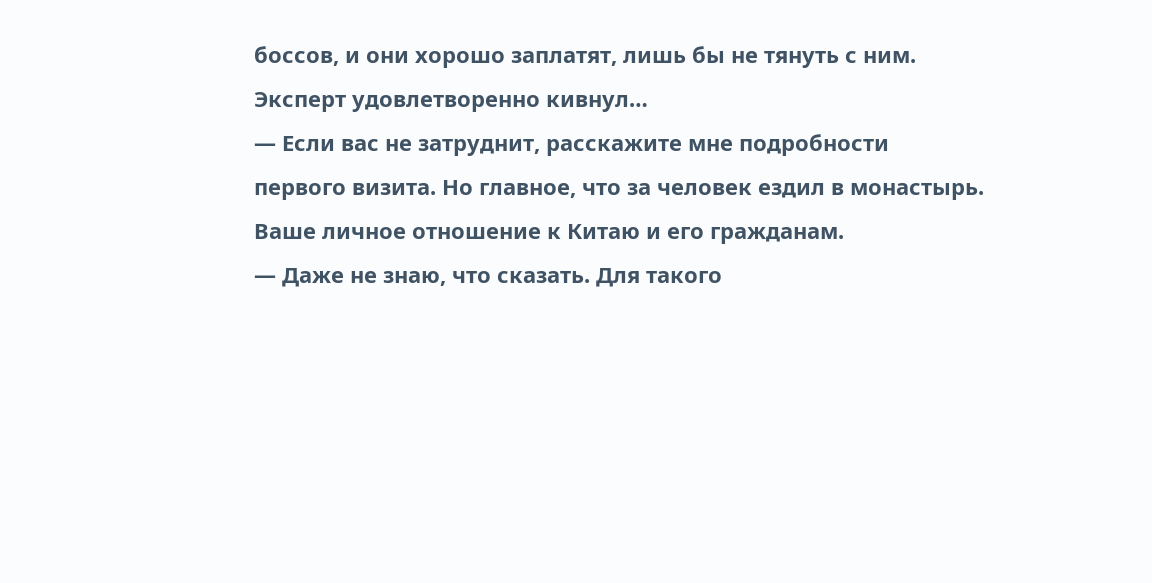боссов, и они хорошо заплатят, лишь бы не тянуть с ним.
Эксперт удовлетворенно кивнул…
— Если вас не затруднит, расскажите мне подробности первого визита. Но главное, что за человек ездил в монастырь. Ваше личное отношение к Китаю и его гражданам.
— Даже не знаю, что сказать. Для такого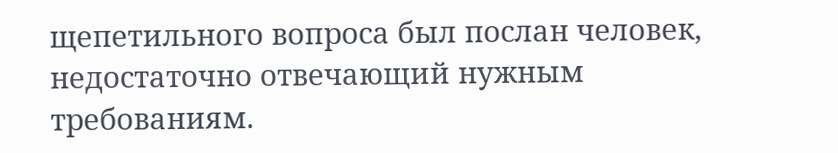щепетильного вопроса был послан человек, недостаточно отвечающий нужным требованиям.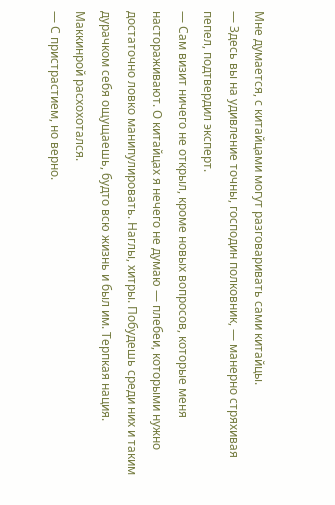Мне думается, с китайцами могут разговаривать сами китайцы.
— Здесь вы на удивление точны, господин полковник, — манерно стряхивая пепел, подтвердил эксперт.
— Сам визит ничего не открыл, кроме новых вопросов, которые меня настораживают. О китайцах я нечего не думаю — плебеи, которыми нужно достаточно ловко манипулировать. Наглы, хитры. Побудешь среди них и таким дурачком себя ощущаешь, будто всю жизнь и был им. Терпкая нация.
Маккинрой расхохотался.
— С пристрастием, но верно.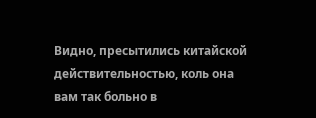Видно, пресытились китайской действительностью, коль она вам так больно в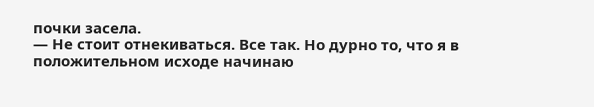почки засела.
— Не стоит отнекиваться. Все так. Но дурно то, что я в положительном исходе начинаю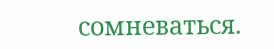сомневаться.